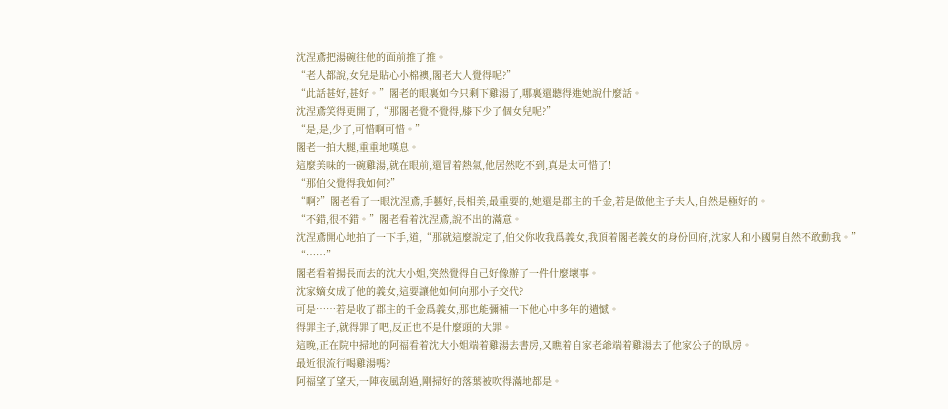沈涅鳶把湯碗往他的面前推了推。
“老人都說,女兒是貼心小棉襖,閣老大人覺得呢?”
“此話甚好,甚好。”閣老的眼裏如今只剩下雞湯了,哪裏還聽得進她說什麼話。
沈涅鳶笑得更開了,“那閣老覺不覺得,膝下少了個女兒呢?”
“是,是,少了,可惜啊可惜。”
閣老一拍大腿,重重地嘆息。
這麼美味的一碗雞湯,就在眼前,還冒着熱氣,他居然吃不到,真是太可惜了!
“那伯父覺得我如何?”
“啊?”閣老看了一眼沈涅鳶,手藝好,長相美,最重要的,她還是郡主的千金,若是做他主子夫人,自然是極好的。
“不錯,很不錯。”閣老看着沈涅鳶,說不出的滿意。
沈涅鳶開心地拍了一下手,道,“那就這麼說定了,伯父你收我爲義女,我頂着閣老義女的身份回府,沈家人和小國舅自然不敢動我。”
“……”
閣老看着揚長而去的沈大小姐,突然覺得自己好像辦了一件什麼壞事。
沈家嫡女成了他的義女,這要讓他如何向那小子交代?
可是……若是收了郡主的千金爲義女,那也能彌補一下他心中多年的遺憾。
得罪主子,就得罪了吧,反正也不是什麼頭的大罪。
這晚,正在院中掃地的阿福看着沈大小姐端着雞湯去書房,又瞧着自家老爺端着雞湯去了他家公子的臥房。
最近很流行喝雞湯嗎?
阿福望了望天,一陣夜風刮過,剛掃好的落葉被吹得滿地都是。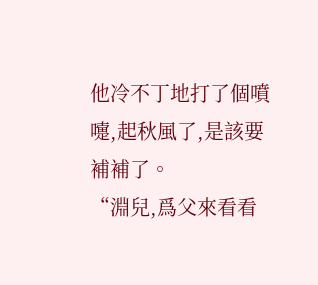他冷不丁地打了個噴嚏,起秋風了,是該要補補了。
“淵兒,爲父來看看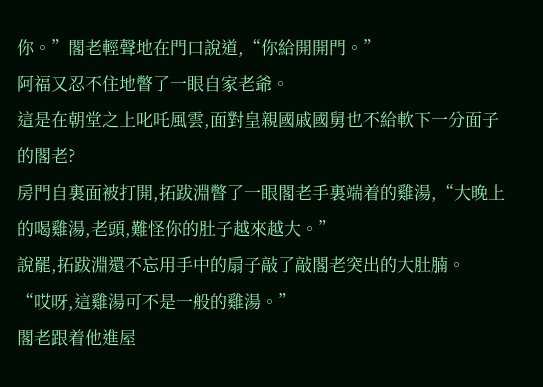你。”閣老輕聲地在門口說道,“你給開開門。”
阿福又忍不住地瞥了一眼自家老爺。
這是在朝堂之上叱吒風雲,面對皇親國戚國舅也不給軟下一分面子的閣老?
房門自裏面被打開,拓跋淵瞥了一眼閣老手裏端着的雞湯,“大晚上的喝雞湯,老頭,難怪你的肚子越來越大。”
說罷,拓跋淵還不忘用手中的扇子敲了敲閣老突出的大肚腩。
“哎呀,這雞湯可不是一般的雞湯。”
閣老跟着他進屋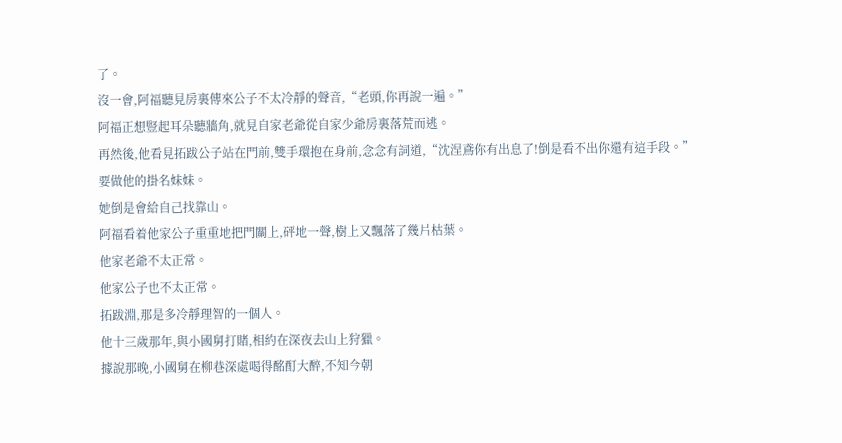了。
沒一會,阿福聽見房裏傳來公子不太冷靜的聲音,“老頭,你再說一遍。”
阿福正想豎起耳朵聽牆角,就見自家老爺從自家少爺房裏落荒而逃。
再然後,他看見拓跋公子站在門前,雙手環抱在身前,念念有詞道,“沈涅鳶你有出息了!倒是看不出你還有這手段。”
要做他的掛名妹妹。
她倒是會給自己找靠山。
阿福看着他家公子重重地把門關上,砰地一聲,樹上又飄落了幾片枯葉。
他家老爺不太正常。
他家公子也不太正常。
拓跋淵,那是多冷靜理智的一個人。
他十三歲那年,與小國舅打賭,相約在深夜去山上狩獵。
據說那晚,小國舅在柳巷深處喝得酩酊大醉,不知今朝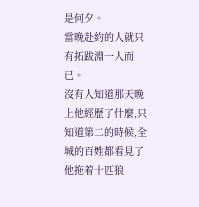是何夕。
當晚赴約的人就只有拓跋淵一人而已。
沒有人知道那天晚上他經歷了什麼,只知道第二的時候,全城的百姓都看見了他拖着十匹狼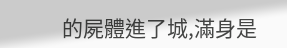的屍體進了城,滿身是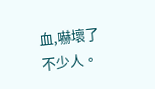血,嚇壞了不少人。